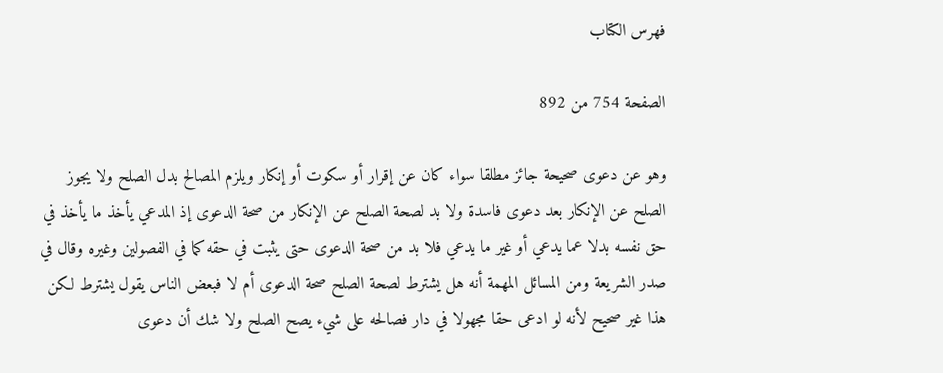فهرس الكتاب

الصفحة 754 من 892

وهو عن دعوى صحيحة جائز مطلقا سواء كان عن إقرار أو سكوت أو إنكار ويلزم المصالح بدل الصلح ولا يجوز الصلح عن الإنكار بعد دعوى فاسدة ولا بد لصحة الصلح عن الإنكار من صحة الدعوى إذ المدعي يأخذ ما يأخذ في حق نفسه بدلا عما يدعي أو غير ما يدعي فلا بد من صحة الدعوى حتى يثبت في حقه كما في الفصولين وغيره وقال في صدر الشريعة ومن المسائل المهمة أنه هل يشترط لصحة الصلح صحة الدعوى أم لا فبعض الناس يقول يشترط لكن هذا غير صحيح لأنه لو ادعى حقا مجهولا في دار فصالحه على شيء يصح الصلح ولا شك أن دعوى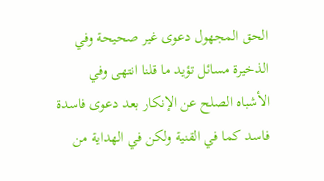الحق المجهول دعوى غير صحيحة وفي الذخيرة مسائل تؤيد ما قلنا انتهى وفي الأشباه الصلح عن الإنكار بعد دعوى فاسدة فاسد كما في القنية ولكن في الهداية من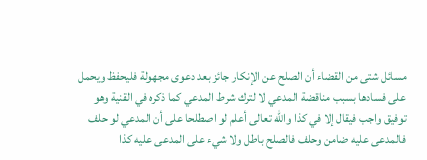مسائل شتى من القضاء أن الصلح عن الإنكار جائز بعد دعوى مجهولة فليحفظ ويحمل على فسادها بسبب مناقضة المدعي لا لترك شرط المدعي كما ذكره في القنية وهو توفيق واجب فيقال إلا في كذا والله تعالى أعلم لو اصطلحا على أن المدعي لو حلف فالمدعى عليه ضامن وحلف فالصلح باطل ولا شيء على المدعى عليه كذا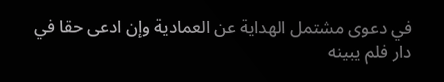في دعوى مشتمل الهداية عن العمادية وإن ادعى حقا في دار فلم يبينه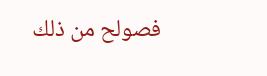فصولح من ذلك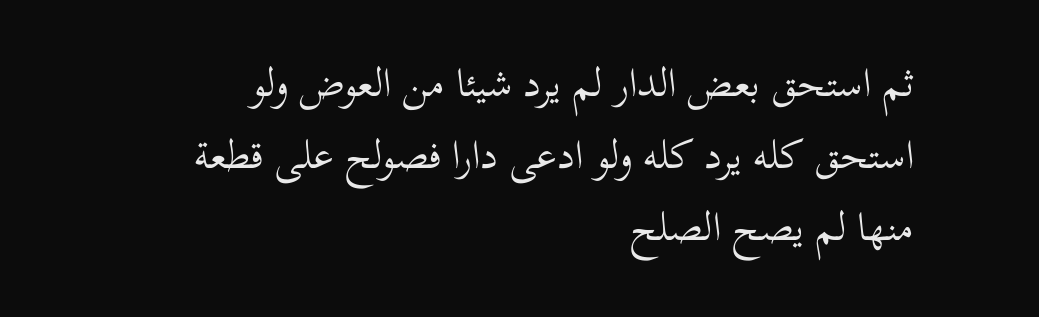ثم استحق بعض الدار لم يرد شيئا من العوض ولو استحق كله يرد كله ولو ادعى دارا فصولح على قطعة منها لم يصح الصلح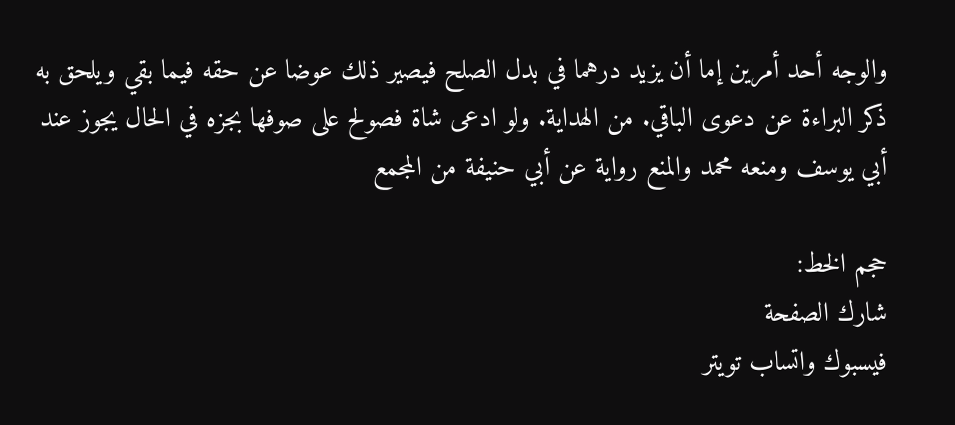والوجه أحد أمرين إما أن يزيد درهما في بدل الصلح فيصير ذلك عوضا عن حقه فيما بقي ويلحق به ذكر البراءة عن دعوى الباقي. من الهداية. ولو ادعى شاة فصولح على صوفها بجزه في الحال يجوز عند أبي يوسف ومنعه محمد والمنع رواية عن أبي حنيفة من المجمع

حجم الخط:
شارك الصفحة
فيسبوك واتساب تويتر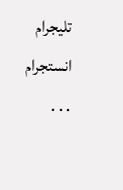تليجرام انستجرام
. . .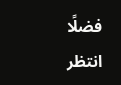فضلًا انتظر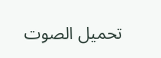تحميل الصوت